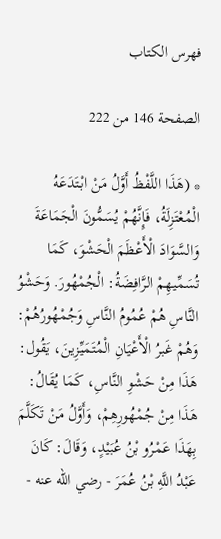فهرس الكتاب

الصفحة 146 من 222

* (هَذَا اللَّفْظُ أَوَّلُ مَنْ ابْتَدَعَهُ الْمُعْتَزِلَةُ، فَإِنَّهُمْ يُسَمُّونَ الْجَمَاعَةَ وَالسَّوَادَ الْأَعْظَمَ الْحَشْوَ، كَمَا تُسَمِّيهِمْ الرَّافِضَةُ: الْجُمْهُورَ. وَحَشْوُ النَّاسِ هُمْ عُمُومُ النَّاسِ وَجُمْهُورُهُمْ: وَهُمْ غَبرُ الْأَعْيَانِ الْمُتَمَيِّزِينَ، يَقُول: هَذَا مِنْ حَشْوِ النَّاسِ، كَمَا يُقَالُ: هَذَا مِنْ جُمْهُورِهِمْ، وَأَوَّلُ مَنْ تَكَلَّمَ بِهَذَا عَمْرُو بْنُ عُبَيْدٍ، وَقَالَ: كَانَ عَبْدُ اللَّهِ بْنُ عُمَرَ - رضي الله عنه -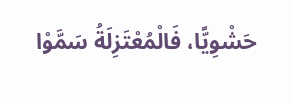حَشْوِيًّا، فَالْمُعْتَزِلَةُ سَمَّوْا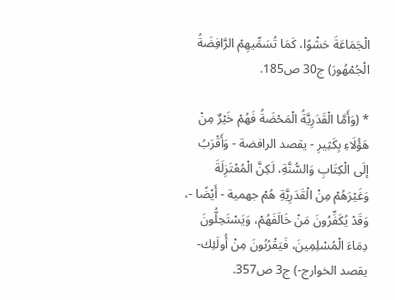الْجَمَاعَةَ حَشْوًا، كَمَا تُسَمِّيهِمْ الرَّافِضَةُ الْجُمْهُورَ) ج30 ص185.

* (وَأَمَّا الْقَدَرِيَّةُ الْمَحْضَةُ فَهُمْ خَيْرٌ مِنْ هَؤُلَاءِ بِكَثِيرِ - يقصد الرافضة - وَأَقْرَبُ إلَى الْكِتَابِ وَالسُّنَّةِ، لَكِنَّ الْمُعْتَزِلَةَ وَغَيْرَهُمْ مِنْ الْقَدَرِيَّةِ هُمْ جهمية - أَيْضًا -، وَقَدْ يُكَفِّرُونَ مَنْ خَالَفَهُمْ، وَيَسْتَحِلُّونَ دِمَاءَ الْمُسْلِمِينَ، فَيَقْرُبُونَ مِنْ أُولَئِك-يقصد الخوارج-) ج3 ص357.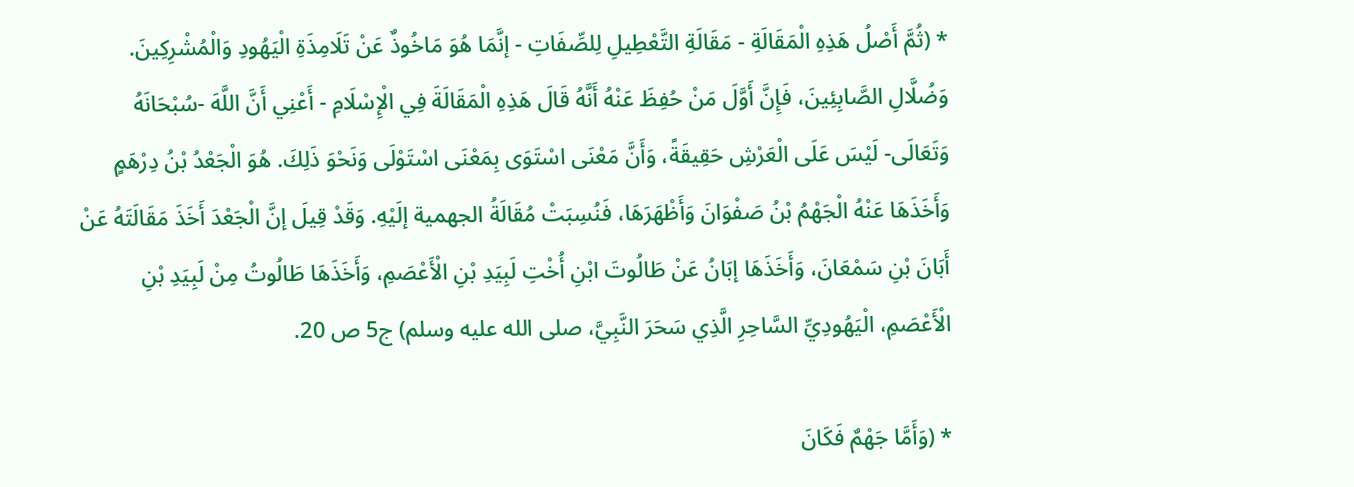* (ثُمَّ أَصْلُ هَذِهِ الْمَقَالَةِ - مَقَالَةِ التَّعْطِيلِ لِلصِّفَاتِ - إنَّمَا هُوَ مَاخُوذٌ عَنْ تَلَامِذَةِ الْيَهُودِ وَالْمُشْرِكِينَ. وَضُلَّالِ الصَّابِئِينَ، فَإِنَّ أَوَّلَ مَنْ حُفِظَ عَنْهُ أَنَّهُ قَالَ هَذِهِ الْمَقَالَةَ فِي الْإِسْلَامِ - أَعْنِي أَنَّ اللَّهَ -سُبْحَانَهُ وَتَعَالَى- لَيْسَ عَلَى الْعَرْشِ حَقِيقَةً، وَأَنَّ مَعْنَى اسْتَوَى بِمَعْنَى اسْتَوْلَى وَنَحْوَ ذَلِكَ. هُوَ الْجَعْدُ بْنُ دِرْهَمٍ وَأَخَذَهَا عَنْهُ الْجَهْمُ بْنُ صَفْوَانَ وَأَظْهَرَهَا، فَنُسِبَتْ مُقَالَةُ الجهمية إلَيْهِ. وَقَدْ قِيلَ إنَّ الْجَعْدَ أَخَذَ مَقَالَتَهُ عَنْ أَبَانَ بْنِ سَمْعَانَ، وَأَخَذَهَا إبَانُ عَنْ طَالُوتَ ابْنِ أُخْتِ لَبِيَدِ بْنِ الْأَعْصَمِ، وَأَخَذَهَا طَالُوتُ مِنْ لَبِيَدِ بْنِ الْأَعْصَمِ، الْيَهُودِيِّ السَّاحِرِ الَّذِي سَحَرَ النَّبِيَّ، صلى الله عليه وسلم) ج5 ص 20.

* (وَأَمَّا جَهْمٌ فَكَانَ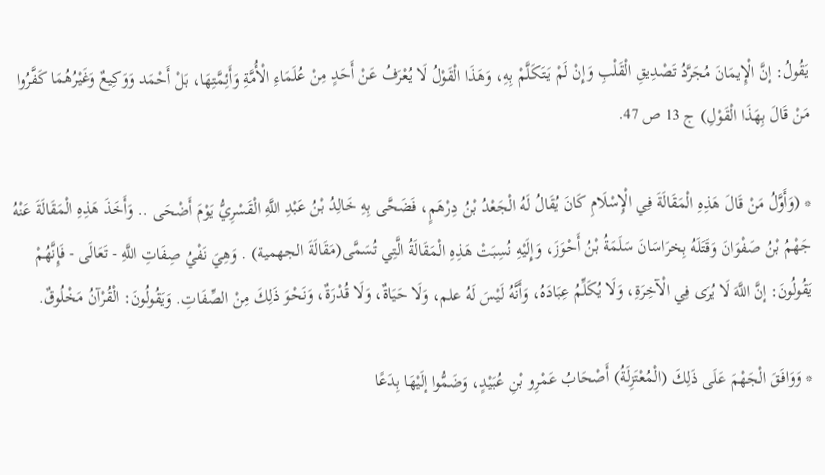يَقُولُ: إنَّ الْإِيمَانَ مُجَرَّدُ تَصْدِيقِ الْقَلْبِ وَإِنْ لَمْ يَتَكَلَّمْ بِهِ، وَهَذَا الْقَوْلُ لَا يُعْرَفُ عَنْ أَحَدٍ مِنْ عُلَمَاءِ الْأُمَّةِ وَأَئِمَّتِهَا، بَلْ أَحْمَد وَوَكِيعٌ وَغَيْرُهُمَا كَفَّرُوا مَنْ قَالَ بِهَذَا الْقَوْلِ) ج 13 ص 47.

* (وَأَوَّلُ مَنْ قَالَ هَذِهِ الْمَقَالَةَ فِي الْإِسْلَامِ كَانَ يُقَالُ لَهُ الْجَعْدُ بْنُ دِرْهَمٍ، فَضَحَّى بِهِ خَالِدُ بْنُ عَبْدِ اللَّهِ الْقَسْرِيُّ يَوْمَ أَضْحَى .. وَأَخَذَ هَذِهِ الْمَقَالَةَ عَنْهُ جَهْمُ بْنُ صَفْوَانَ وَقَتَلَهُ بِخرَاسَانَ سَلَمَةُ بْنُ أَحْوَزَ، وَإِلَيْهِ نُسِبَتْ هَذِهِ الْمَقَالَةُ الَّتِي تُسَمَّى(مَقَالَةَ الجهمية) . وَهِيَ نَفْيُ صِفَاتِ اللَّهِ - تَعَالَى - فَإِنَّهُمْ يَقُولُونَ: إنَّ اللَّهَ لَا يُرَى فِي الْآخِرَةِ، وَلَا يُكَلِّمُ عِبَادَهُ، وَأَنَّهُ لَيْسَ لَهُ علم، وَلَا حَيَاةٌ، وَلَا قُدْرَةٌ، وَنَحْوَ ذَلِكَ مِنْ الصِّفَاتِ. وَيَقُولُونَ: الْقُرْآنُ مَخْلُوقٌ.

* وَوَافَقَ الْجَهْمَ عَلَى ذَلِكَ (الْمُعْتَزِلَةُ) أَصْحَابُ عَمْرِو بْنِ عُبَيْدٍ، وَضَمُّوا إلَيْهَا بِدَعًا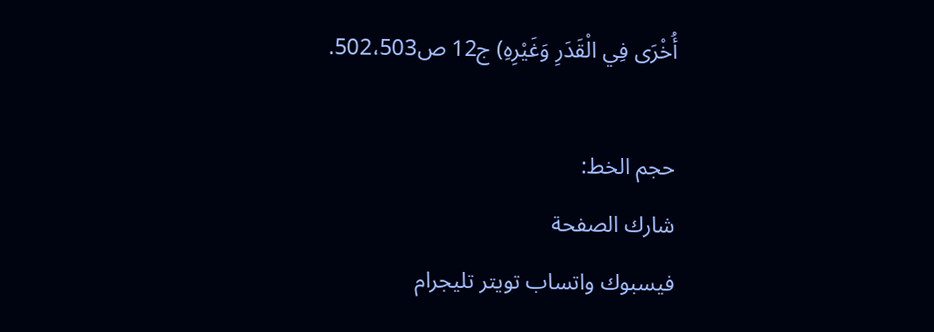أُخْرَى فِي الْقَدَرِ وَغَيْرِهِ) ج12 ص502،503.

حجم الخط:
شارك الصفحة
فيسبوك واتساب تويتر تليجرام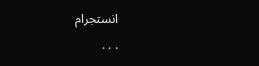انستجرام
. . .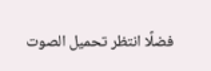فضلًا انتظر تحميل الصوت